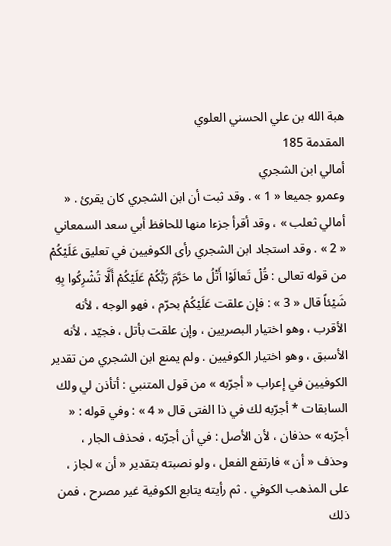هبة الله بن علي الحسني العلوي
المقدمة 185
أمالي ابن الشجري
وعمرو جميعا « 1 » . وقد ثبت أن ابن الشجري كان يقرئ . « أمالي ثعلب » ، وقد أقرأ جزءا منها للحافظ أبي سعد السمعاني « 2 » . وقد استجاد ابن الشجري رأى الكوفيين في تعليق عَلَيْكُمْ من قوله تعالى : قُلْ تَعالَوْا أَتْلُ ما حَرَّمَ رَبُّكُمْ عَلَيْكُمْ أَلَّا تُشْرِكُوا بِهِ شَيْئاً قال « 3 » : فإن علقت عَلَيْكُمْ بحرّم ، فهو الوجه ، لأنه الأقرب ، وهو اختيار البصريين ، وإن علقت بأتل ، فجيّد ، لأنه الأسبق ، وهو اختيار الكوفيين . ولم يمنع ابن الشجري من تقدير الكوفيين في إعراب « أجرّبه » من قول المتنبي : أتأذن لي ولك السابقات * أجرّبه لك في ذا الفتى قال « 4 » : وفي قوله : « أجرّبه » حذفان ، لأن الأصل : في أن أجرّبه ، فحذف الجار ، وحذف « أن » فارتفع الفعل ، ولو نصبته بتقدير « أن » لجاز ، على المذهب الكوفي . ثم رأيته يتابع الكوفية غير مصرح ، فمن ذلك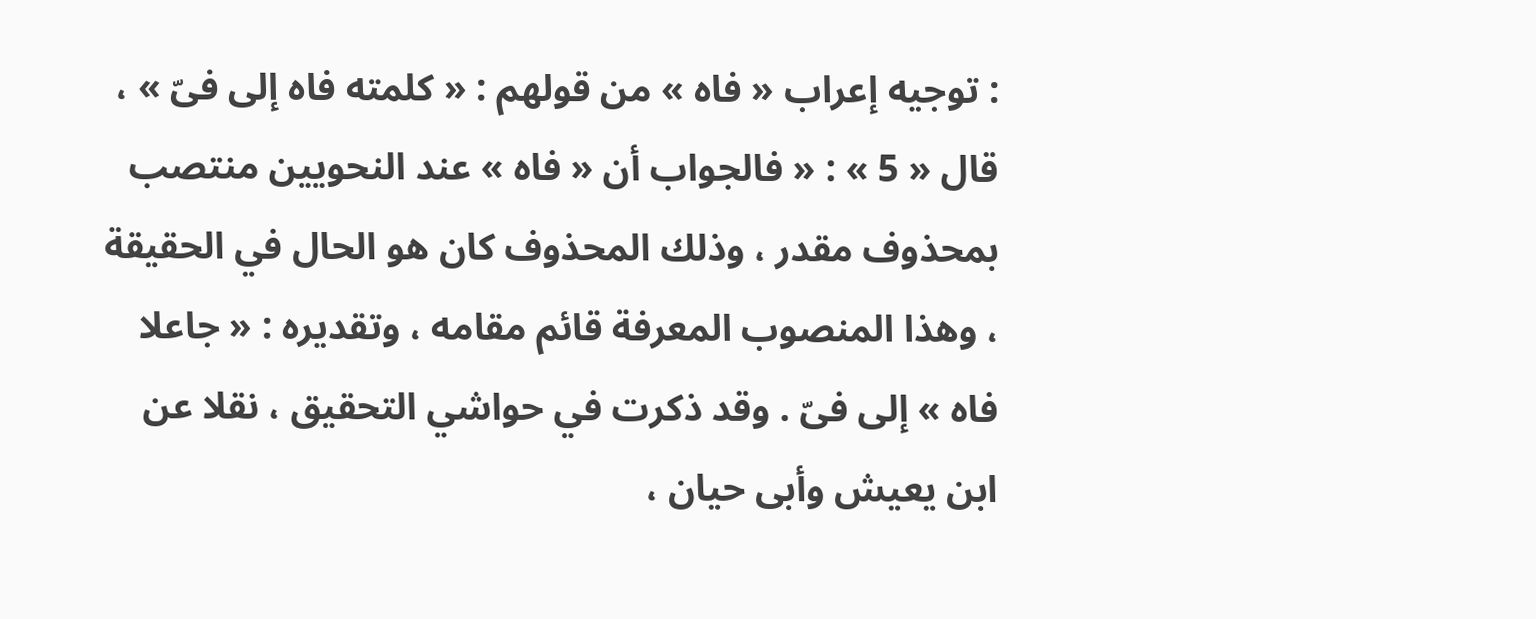: توجيه إعراب « فاه » من قولهم : « كلمته فاه إلى فىّ » ، قال « 5 » : « فالجواب أن « فاه » عند النحويين منتصب بمحذوف مقدر ، وذلك المحذوف كان هو الحال في الحقيقة ، وهذا المنصوب المعرفة قائم مقامه ، وتقديره : « جاعلا فاه » إلى فىّ . وقد ذكرت في حواشي التحقيق ، نقلا عن ابن يعيش وأبى حيان ،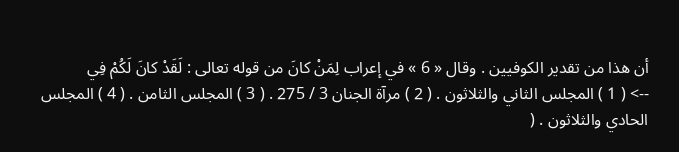أن هذا من تقدير الكوفيين . وقال « 6 » في إعراب لِمَنْ كانَ من قوله تعالى : لَقَدْ كانَ لَكُمْ فِي
--> ( 1 ) المجلس الثاني والثلاثون . ( 2 ) مرآة الجنان 3 / 275 . ( 3 ) المجلس الثامن . ( 4 ) المجلس الحادي والثلاثون . (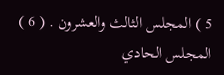5 ) المجلس الثالث والعشرون . ( 6 ) المجلس الحادي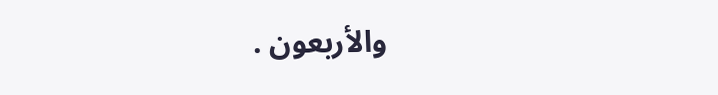والأربعون .